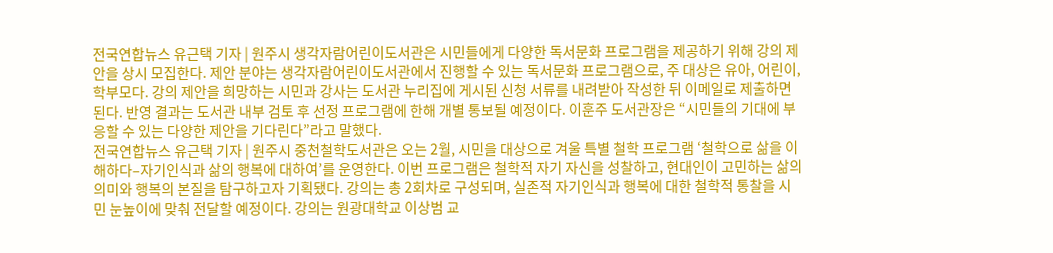전국연합뉴스 유근택 기자 | 원주시 생각자람어린이도서관은 시민들에게 다양한 독서문화 프로그램을 제공하기 위해 강의 제안을 상시 모집한다. 제안 분야는 생각자람어린이도서관에서 진행할 수 있는 독서문화 프로그램으로, 주 대상은 유아, 어린이, 학부모다. 강의 제안을 희망하는 시민과 강사는 도서관 누리집에 게시된 신청 서류를 내려받아 작성한 뒤 이메일로 제출하면 된다. 반영 결과는 도서관 내부 검토 후 선정 프로그램에 한해 개별 통보될 예정이다. 이훈주 도서관장은 “시민들의 기대에 부응할 수 있는 다양한 제안을 기다린다”라고 말했다.
전국연합뉴스 유근택 기자 | 원주시 중천철학도서관은 오는 2월, 시민을 대상으로 겨울 특별 철학 프로그램 ‘철학으로 삶을 이해하다–자기인식과 삶의 행복에 대하여’를 운영한다. 이번 프로그램은 철학적 자기 자신을 성찰하고, 현대인이 고민하는 삶의 의미와 행복의 본질을 탐구하고자 기획됐다. 강의는 총 2회차로 구성되며, 실존적 자기인식과 행복에 대한 철학적 통찰을 시민 눈높이에 맞춰 전달할 예정이다. 강의는 원광대학교 이상범 교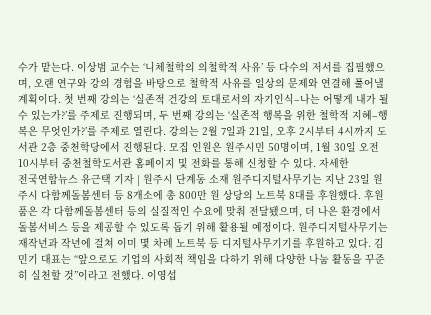수가 맡는다. 이상범 교수는 ‘니체철학의 의철학적 사유’ 등 다수의 저서를 집필했으며, 오랜 연구와 강의 경험을 바탕으로 철학적 사유를 일상의 문제와 연결해 풀어낼 계획이다. 첫 번째 강의는 ‘실존적 건강의 토대로서의 자기인식–나는 어떻게 내가 될 수 있는가?’를 주제로 진행되며, 두 번째 강의는 ‘실존적 행복을 위한 철학적 지혜–행복은 무엇인가?’를 주제로 열린다. 강의는 2월 7일과 21일, 오후 2시부터 4시까지 도서관 2층 중천학당에서 진행된다. 모집 인원은 원주시민 50명이며, 1월 30일 오전 10시부터 중천철학도서관 홈페이지 및 전화를 통해 신청할 수 있다. 자세한
전국연합뉴스 유근택 기자 | 원주시 단계동 소재 원주디지털사무기는 지난 23일 원주시 다함께돌봄센터 등 8개소에 총 800만 원 상당의 노트북 8대를 후원했다. 후원품은 각 다함께돌봄센터 등의 실질적인 수요에 맞춰 전달됐으며, 더 나은 환경에서 돌봄서비스 등을 제공할 수 있도록 돕기 위해 활용될 예정이다. 원주디지털사무기는 재작년과 작년에 걸쳐 이미 몇 차례 노트북 등 디지털사무기기를 후원하고 있다. 김민기 대표는 “앞으로도 기업의 사회적 책임을 다하기 위해 다양한 나눔 활동을 꾸준히 실천할 것”이라고 전했다. 이영섭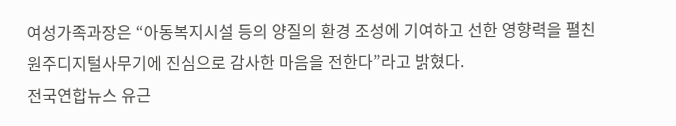여성가족과장은 “아동복지시설 등의 양질의 환경 조성에 기여하고 선한 영향력을 펼친 원주디지털사무기에 진심으로 감사한 마음을 전한다”라고 밝혔다.
전국연합뉴스 유근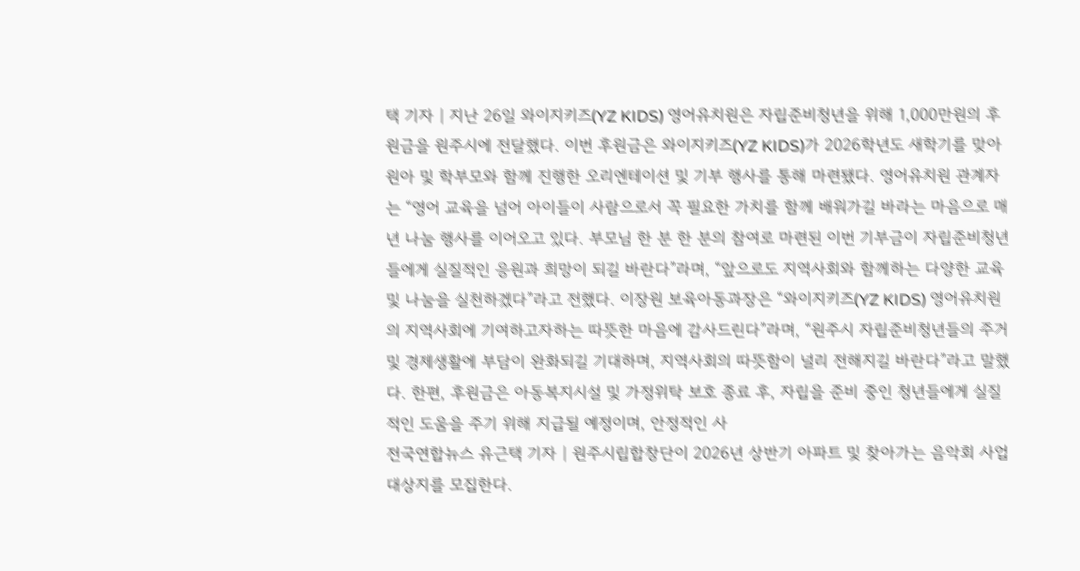택 기자 | 지난 26일 와이지키즈(YZ KIDS) 영어유치원은 자립준비청년을 위해 1,000만원의 후원금을 원주시에 전달했다. 이번 후원금은 와이지키즈(YZ KIDS)가 2026학년도 새학기를 맞아 원아 및 학부모와 함께 진행한 오리엔테이션 및 기부 행사를 통해 마련됐다. 영어유치원 관계자는 “영어 교육을 넘어 아이들이 사람으로서 꼭 필요한 가치를 함께 배워가길 바라는 마음으로 매년 나눔 행사를 이어오고 있다. 부모님 한 분 한 분의 참여로 마련된 이번 기부금이 자립준비청년들에게 실질적인 응원과 희망이 되길 바란다”라며, “앞으로도 지역사회와 함께하는 다양한 교육 및 나눔을 실천하겠다”라고 전했다. 이장원 보육아동과장은 “와이지키즈(YZ KIDS) 영어유치원의 지역사회에 기여하고자하는 따뜻한 마음에 감사드린다”라며, “원주시 자립준비청년들의 주거 및 경제생활에 부담이 완화되길 기대하며, 지역사회의 따뜻함이 널리 전해지길 바란다”라고 말했다. 한편, 후원금은 아동복지시설 및 가정위탁 보호 종료 후, 자립을 준비 중인 청년들에게 실질적인 도움을 주기 위해 지급될 예정이며, 안정적인 사
전국연합뉴스 유근택 기자 | 원주시립합창단이 2026년 상반기 아파트 및 찾아가는 음악회 사업대상지를 모집한다.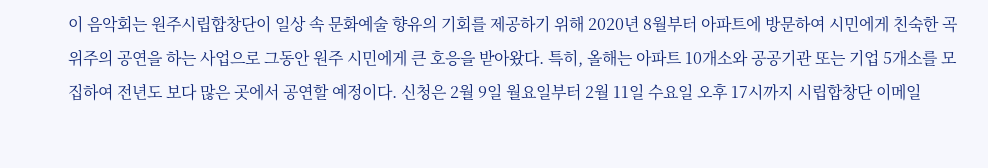이 음악회는 원주시립합창단이 일상 속 문화예술 향유의 기회를 제공하기 위해 2020년 8월부터 아파트에 방문하여 시민에게 친숙한 곡 위주의 공연을 하는 사업으로 그동안 원주 시민에게 큰 호응을 받아왔다. 특히, 올해는 아파트 10개소와 공공기관 또는 기업 5개소를 모집하여 전년도 보다 많은 곳에서 공연할 예정이다. 신청은 2월 9일 월요일부터 2월 11일 수요일 오후 17시까지 시립합창단 이메일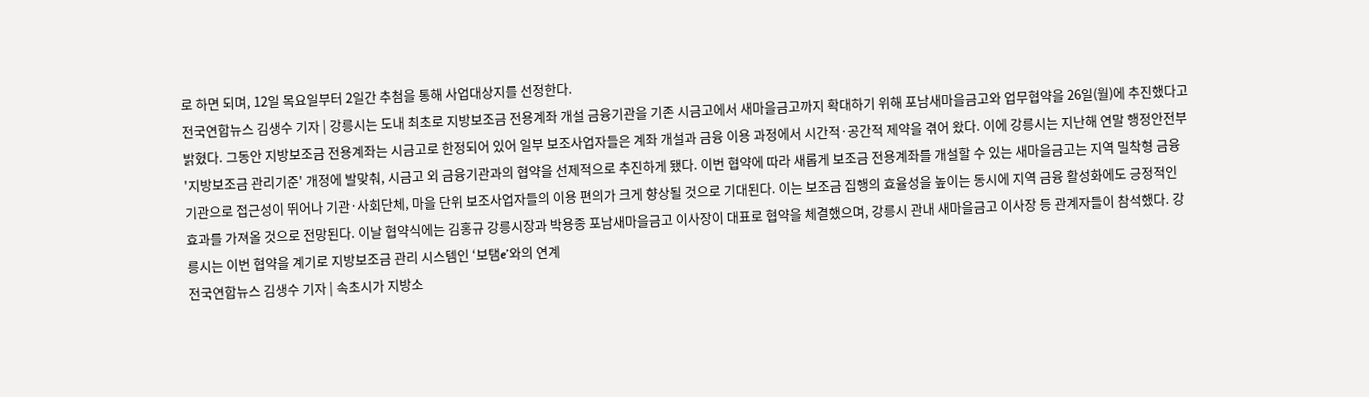로 하면 되며, 12일 목요일부터 2일간 추첨을 통해 사업대상지를 선정한다.
전국연합뉴스 김생수 기자 | 강릉시는 도내 최초로 지방보조금 전용계좌 개설 금융기관을 기존 시금고에서 새마을금고까지 확대하기 위해 포남새마을금고와 업무협약을 26일(월)에 추진했다고 밝혔다. 그동안 지방보조금 전용계좌는 시금고로 한정되어 있어 일부 보조사업자들은 계좌 개설과 금융 이용 과정에서 시간적·공간적 제약을 겪어 왔다. 이에 강릉시는 지난해 연말 행정안전부 '지방보조금 관리기준' 개정에 발맞춰, 시금고 외 금융기관과의 협약을 선제적으로 추진하게 됐다. 이번 협약에 따라 새롭게 보조금 전용계좌를 개설할 수 있는 새마을금고는 지역 밀착형 금융기관으로 접근성이 뛰어나 기관·사회단체, 마을 단위 보조사업자들의 이용 편의가 크게 향상될 것으로 기대된다. 이는 보조금 집행의 효율성을 높이는 동시에 지역 금융 활성화에도 긍정적인 효과를 가져올 것으로 전망된다. 이날 협약식에는 김홍규 강릉시장과 박용종 포남새마을금고 이사장이 대표로 협약을 체결했으며, 강릉시 관내 새마을금고 이사장 등 관계자들이 참석했다. 강릉시는 이번 협약을 계기로 지방보조금 관리 시스템인 ‘보탬e’와의 연계
전국연합뉴스 김생수 기자 | 속초시가 지방소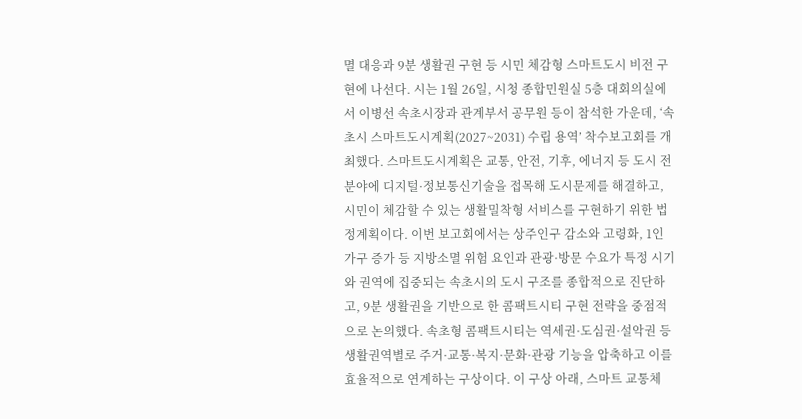멸 대응과 9분 생활권 구현 등 시민 체감형 스마트도시 비전 구현에 나선다. 시는 1월 26일, 시청 종합민원실 5층 대회의실에서 이병선 속초시장과 관계부서 공무원 등이 참석한 가운데, ‘속초시 스마트도시계획(2027~2031) 수립 용역’ 착수보고회를 개최했다. 스마트도시계획은 교통, 안전, 기후, 에너지 등 도시 전 분야에 디지털·정보통신기술을 접목해 도시문제를 해결하고, 시민이 체감할 수 있는 생활밀착형 서비스를 구현하기 위한 법정계획이다. 이번 보고회에서는 상주인구 감소와 고령화, 1인 가구 증가 등 지방소멸 위험 요인과 관광·방문 수요가 특정 시기와 권역에 집중되는 속초시의 도시 구조를 종합적으로 진단하고, 9분 생활권을 기반으로 한 콤팩트시티 구현 전략을 중점적으로 논의했다. 속초형 콤팩트시티는 역세권·도심권·설악권 등 생활권역별로 주거·교통·복지·문화·관광 기능을 압축하고 이를 효율적으로 연계하는 구상이다. 이 구상 아래, 스마트 교통체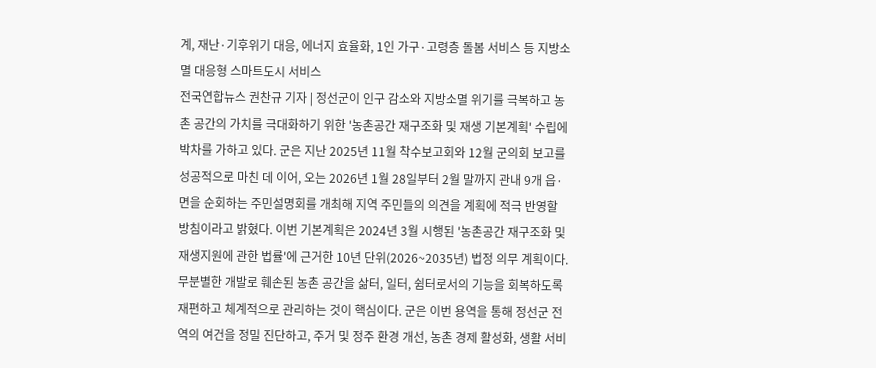계, 재난·기후위기 대응, 에너지 효율화, 1인 가구·고령층 돌봄 서비스 등 지방소멸 대응형 스마트도시 서비스
전국연합뉴스 권찬규 기자 | 정선군이 인구 감소와 지방소멸 위기를 극복하고 농촌 공간의 가치를 극대화하기 위한 '농촌공간 재구조화 및 재생 기본계획' 수립에 박차를 가하고 있다. 군은 지난 2025년 11월 착수보고회와 12월 군의회 보고를 성공적으로 마친 데 이어, 오는 2026년 1월 28일부터 2월 말까지 관내 9개 읍·면을 순회하는 주민설명회를 개최해 지역 주민들의 의견을 계획에 적극 반영할 방침이라고 밝혔다. 이번 기본계획은 2024년 3월 시행된 '농촌공간 재구조화 및 재생지원에 관한 법률'에 근거한 10년 단위(2026~2035년) 법정 의무 계획이다. 무분별한 개발로 훼손된 농촌 공간을 삶터, 일터, 쉼터로서의 기능을 회복하도록 재편하고 체계적으로 관리하는 것이 핵심이다. 군은 이번 용역을 통해 정선군 전역의 여건을 정밀 진단하고, 주거 및 정주 환경 개선, 농촌 경제 활성화, 생활 서비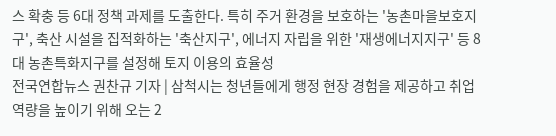스 확충 등 6대 정책 과제를 도출한다. 특히 주거 환경을 보호하는 '농촌마을보호지구', 축산 시설을 집적화하는 '축산지구', 에너지 자립을 위한 '재생에너지지구' 등 8대 농촌특화지구를 설정해 토지 이용의 효율성
전국연합뉴스 권찬규 기자 | 삼척시는 청년들에게 행정 현장 경험을 제공하고 취업 역량을 높이기 위해 오는 2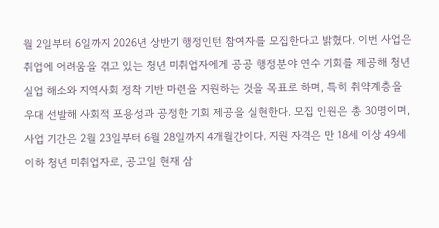월 2일부터 6일까지 2026년 상반기 행정인턴 참여자를 모집한다고 밝혔다. 이번 사업은 취업에 어려움을 겪고 있는 청년 미취업자에게 공공 행정분야 연수 기회를 제공해 청년 실업 해소와 지역사회 정착 기반 마련을 지원하는 것을 목표로 하며, 특히 취약계층을 우대 선발해 사회적 포용성과 공정한 기회 제공을 실현한다. 모집 인원은 총 30명이며, 사업 기간은 2월 23일부터 6월 28일까지 4개월간이다. 지원 자격은 만 18세 이상 49세 이하 청년 미취업자로, 공고일 현재 삼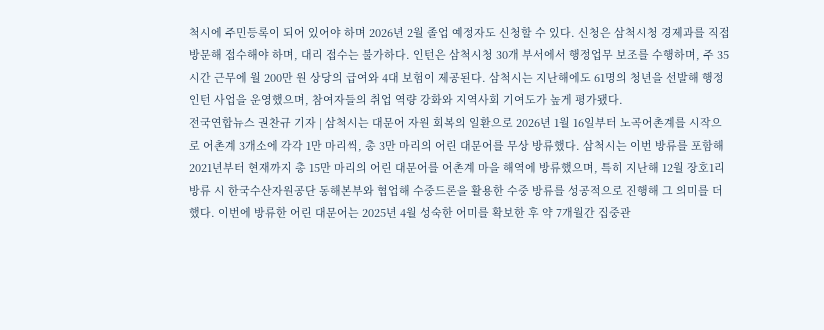척시에 주민등록이 되어 있어야 하며 2026년 2월 졸업 예정자도 신청할 수 있다. 신청은 삼척시청 경제과를 직접 방문해 접수해야 하며, 대리 접수는 불가하다. 인턴은 삼척시청 30개 부서에서 행정업무 보조를 수행하며, 주 35시간 근무에 월 200만 원 상당의 급여와 4대 보험이 제공된다. 삼척시는 지난해에도 61명의 청년을 선발해 행정인턴 사업을 운영했으며, 참여자들의 취업 역량 강화와 지역사회 기여도가 높게 평가됐다.
전국연합뉴스 권찬규 기자 | 삼척시는 대문어 자원 회복의 일환으로 2026년 1월 16일부터 노곡어촌계를 시작으로 어촌계 3개소에 각각 1만 마리씩, 총 3만 마리의 어린 대문어를 무상 방류했다. 삼척시는 이번 방류를 포함해 2021년부터 현재까지 총 15만 마리의 어린 대문어를 어촌계 마을 해역에 방류했으며, 특히 지난해 12월 장호1리 방류 시 한국수산자원공단 동해본부와 협업해 수중드론을 활용한 수중 방류를 성공적으로 진행해 그 의미를 더했다. 이번에 방류한 어린 대문어는 2025년 4월 성숙한 어미를 확보한 후 약 7개월간 집중관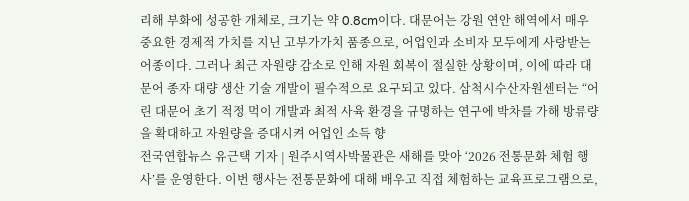리해 부화에 성공한 개체로, 크기는 약 0.8cm이다. 대문어는 강원 연안 해역에서 매우 중요한 경제적 가치를 지닌 고부가가치 품종으로, 어업인과 소비자 모두에게 사랑받는 어종이다. 그러나 최근 자원량 감소로 인해 자원 회복이 절실한 상황이며, 이에 따라 대문어 종자 대량 생산 기술 개발이 필수적으로 요구되고 있다. 삼척시수산자원센터는 “어린 대문어 초기 적정 먹이 개발과 최적 사육 환경을 규명하는 연구에 박차를 가해 방류량을 확대하고 자원량을 증대시켜 어업인 소득 향
전국연합뉴스 유근택 기자 | 원주시역사박물관은 새해를 맞아 ‘2026 전통문화 체험 행사’를 운영한다. 이번 행사는 전통문화에 대해 배우고 직접 체험하는 교육프로그램으로,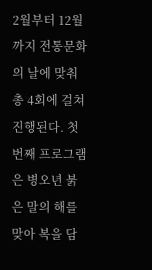2월부터 12월까지 전통문화의 날에 맞춰 총 4회에 걸쳐 진행된다. 첫 번째 프로그램은 병오년 붉은 말의 해를 맞아 복을 담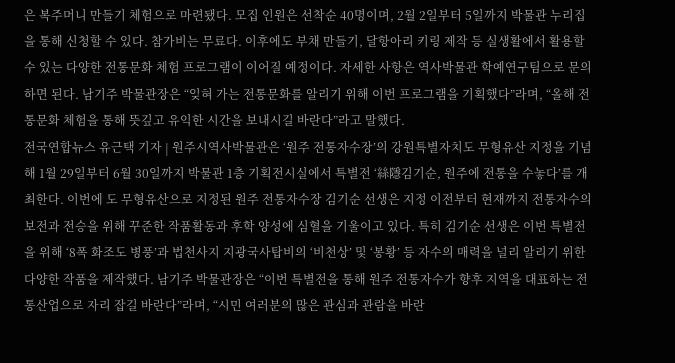은 복주머니 만들기 체험으로 마련됐다. 모집 인원은 선착순 40명이며, 2월 2일부터 5일까지 박물관 누리집을 통해 신청할 수 있다. 참가비는 무료다. 이후에도 부채 만들기, 달항아리 키링 제작 등 실생활에서 활용할 수 있는 다양한 전통문화 체험 프로그램이 이어질 예정이다. 자세한 사항은 역사박물관 학예연구팀으로 문의하면 된다. 남기주 박물관장은 “잊혀 가는 전통문화를 알리기 위해 이번 프로그램을 기획했다”라며, “올해 전통문화 체험을 통해 뜻깊고 유익한 시간을 보내시길 바란다”라고 말했다.
전국연합뉴스 유근택 기자 | 원주시역사박물관은 ‘원주 전통자수장’의 강원특별자치도 무형유산 지정을 기념해 1월 29일부터 6월 30일까지 박물관 1층 기획전시실에서 특별전 ‘絲隱김기순, 원주에 전통을 수놓다’를 개최한다. 이번에 도 무형유산으로 지정된 원주 전통자수장 김기순 선생은 지정 이전부터 현재까지 전통자수의 보전과 전승을 위해 꾸준한 작품활동과 후학 양성에 심혈을 기울이고 있다. 특히 김기순 선생은 이번 특별전을 위해 ‘8폭 화조도 병풍’과 법천사지 지광국사탑비의 ‘비천상’ 및 ‘봉황’ 등 자수의 매력을 널리 알리기 위한 다양한 작품을 제작했다. 남기주 박물관장은 “이번 특별전을 통해 원주 전통자수가 향후 지역을 대표하는 전통산업으로 자리 잡길 바란다”라며, “시민 여러분의 많은 관심과 관람을 바란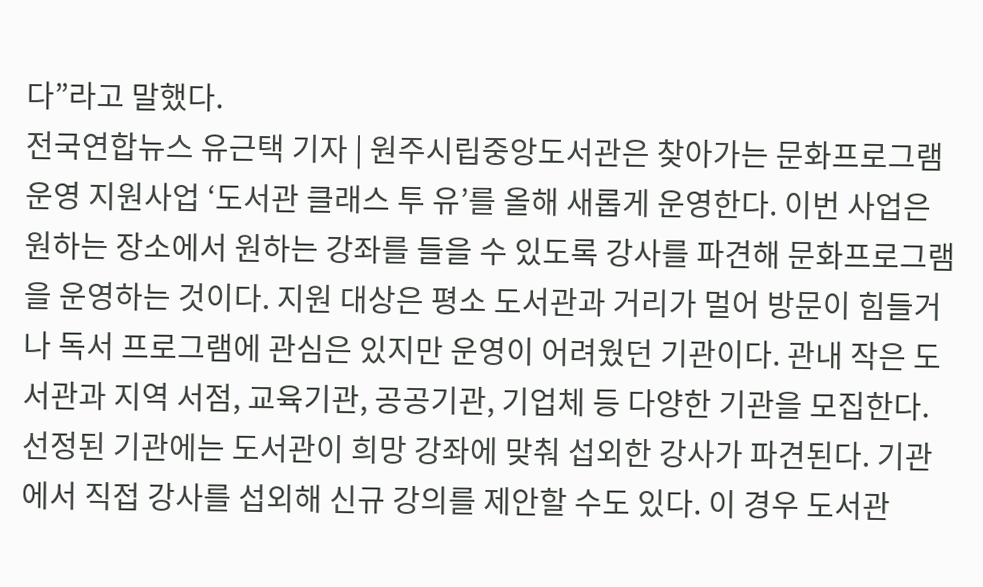다”라고 말했다.
전국연합뉴스 유근택 기자 | 원주시립중앙도서관은 찾아가는 문화프로그램 운영 지원사업 ‘도서관 클래스 투 유’를 올해 새롭게 운영한다. 이번 사업은 원하는 장소에서 원하는 강좌를 들을 수 있도록 강사를 파견해 문화프로그램을 운영하는 것이다. 지원 대상은 평소 도서관과 거리가 멀어 방문이 힘들거나 독서 프로그램에 관심은 있지만 운영이 어려웠던 기관이다. 관내 작은 도서관과 지역 서점, 교육기관, 공공기관, 기업체 등 다양한 기관을 모집한다. 선정된 기관에는 도서관이 희망 강좌에 맞춰 섭외한 강사가 파견된다. 기관에서 직접 강사를 섭외해 신규 강의를 제안할 수도 있다. 이 경우 도서관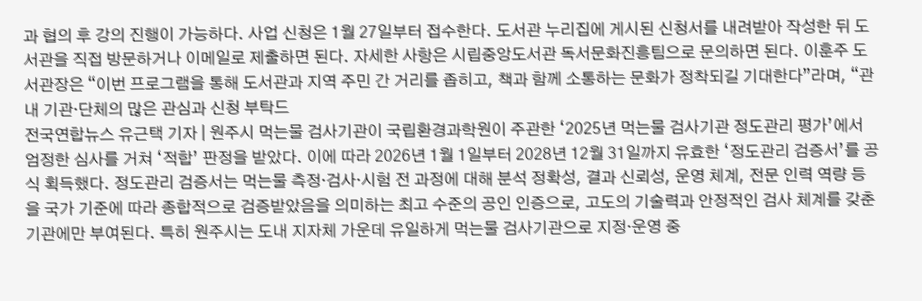과 협의 후 강의 진행이 가능하다. 사업 신청은 1월 27일부터 접수한다. 도서관 누리집에 게시된 신청서를 내려받아 작성한 뒤 도서관을 직접 방문하거나 이메일로 제출하면 된다. 자세한 사항은 시립중앙도서관 독서문화진흥팀으로 문의하면 된다. 이훈주 도서관장은 “이번 프로그램을 통해 도서관과 지역 주민 간 거리를 좁히고, 책과 함께 소통하는 문화가 정착되길 기대한다”라며, “관내 기관·단체의 많은 관심과 신청 부탁드
전국연합뉴스 유근택 기자 | 원주시 먹는물 검사기관이 국립환경과학원이 주관한 ‘2025년 먹는물 검사기관 정도관리 평가’에서 엄정한 심사를 거쳐 ‘적합’ 판정을 받았다. 이에 따라 2026년 1월 1일부터 2028년 12월 31일까지 유효한 ‘정도관리 검증서’를 공식 획득했다. 정도관리 검증서는 먹는물 측정·검사·시험 전 과정에 대해 분석 정확성, 결과 신뢰성, 운영 체계, 전문 인력 역량 등을 국가 기준에 따라 종합적으로 검증받았음을 의미하는 최고 수준의 공인 인증으로, 고도의 기술력과 안정적인 검사 체계를 갖춘 기관에만 부여된다. 특히 원주시는 도내 지자체 가운데 유일하게 먹는물 검사기관으로 지정·운영 중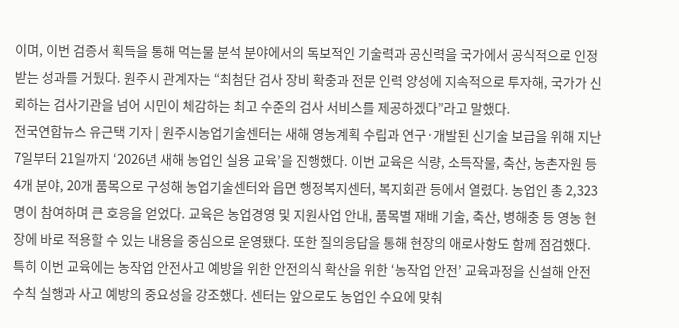이며, 이번 검증서 획득을 통해 먹는물 분석 분야에서의 독보적인 기술력과 공신력을 국가에서 공식적으로 인정받는 성과를 거뒀다. 원주시 관계자는 “최첨단 검사 장비 확충과 전문 인력 양성에 지속적으로 투자해, 국가가 신뢰하는 검사기관을 넘어 시민이 체감하는 최고 수준의 검사 서비스를 제공하겠다”라고 말했다.
전국연합뉴스 유근택 기자 | 원주시농업기술센터는 새해 영농계획 수립과 연구·개발된 신기술 보급을 위해 지난 7일부터 21일까지 ‘2026년 새해 농업인 실용 교육’을 진행했다. 이번 교육은 식량, 소득작물, 축산, 농촌자원 등 4개 분야, 20개 품목으로 구성해 농업기술센터와 읍면 행정복지센터, 복지회관 등에서 열렸다. 농업인 총 2,323명이 참여하며 큰 호응을 얻었다. 교육은 농업경영 및 지원사업 안내, 품목별 재배 기술, 축산, 병해충 등 영농 현장에 바로 적용할 수 있는 내용을 중심으로 운영됐다. 또한 질의응답을 통해 현장의 애로사항도 함께 점검했다. 특히 이번 교육에는 농작업 안전사고 예방을 위한 안전의식 확산을 위한 ‘농작업 안전’ 교육과정을 신설해 안전 수칙 실행과 사고 예방의 중요성을 강조했다. 센터는 앞으로도 농업인 수요에 맞춰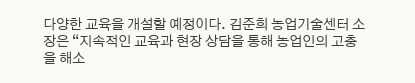다양한 교육을 개설할 예정이다. 김준희 농업기술센터 소장은 “지속적인 교육과 현장 상담을 통해 농업인의 고충을 해소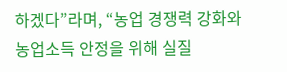하겠다”라며, “농업 경쟁력 강화와 농업소득 안정을 위해 실질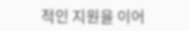적인 지원을 이어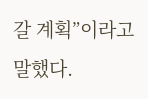갈 계획”이라고 말했다.